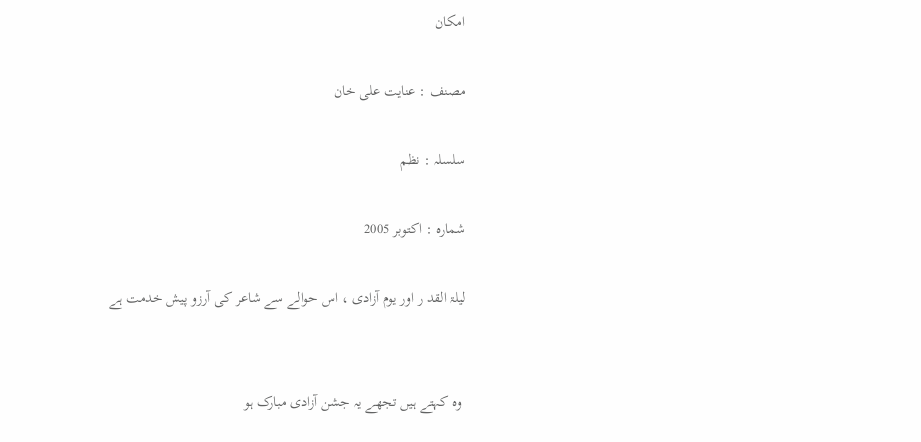امکان

مصنف : عنایت علی خان

سلسلہ : نظم

شمارہ : اکتوبر 2005

لیلۃ القد ر اور یوم آزادی ، اس حوالے سے شاعر کی آرزو پیش خدمت ہے


 وہ کہتے ہیں تجھے یہ جشن آزادی مبارک ہو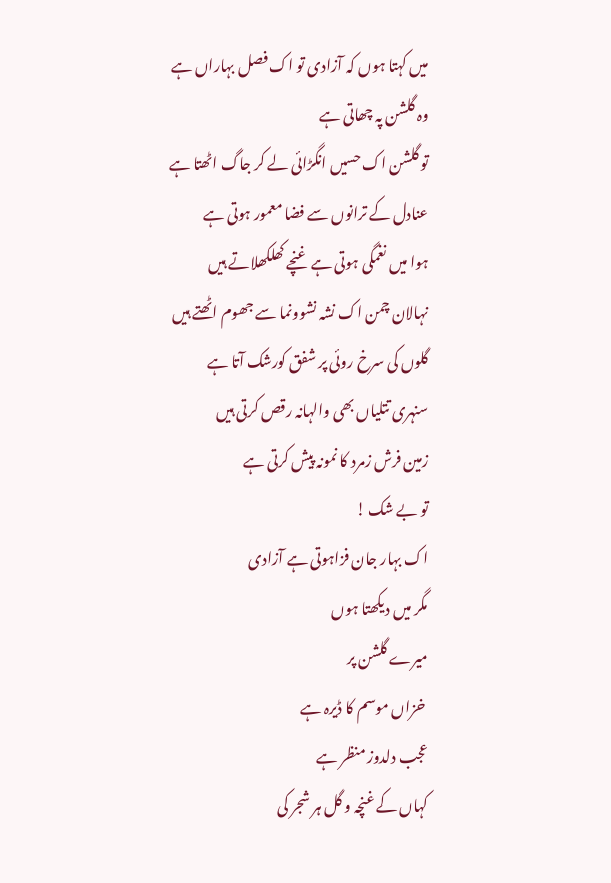میں کہتا ہوں کہ آزادی تو اک فصل بہاراں ہے
وہ گلشن پہ چھاتی ہے
تو گلشن اک حسیں انگڑائی لے کر جاگ اٹھتا ہے
عنادل کے ترانوں سے فضا معمور ہوتی ہے
ہوا میں نغمگی ہوتی ہے غنچے کھلکھلاتے ہیں
نہالان چمن اک نشہ نشوونما سے جھوم اٹھتے ہیں
گلوں کی سرخ روئی پر شفق کورشک آتا ہے
سنہری تتلیاں بھی والہانہ رقص کرتی ہیں
زمین فرش زمرد کا نمونہ پیش کرتی ہے
تو بے شک !
اک بہار جان فزاہوتی ہے آزادی
مگر میں دیکھتا ہوں
میرے گلشن پر
 خزاں موسم کا ڈیرہ ہے
عجب دلدوز منظر ہے
کہاں کے غنچہ و گل ہر شجر کی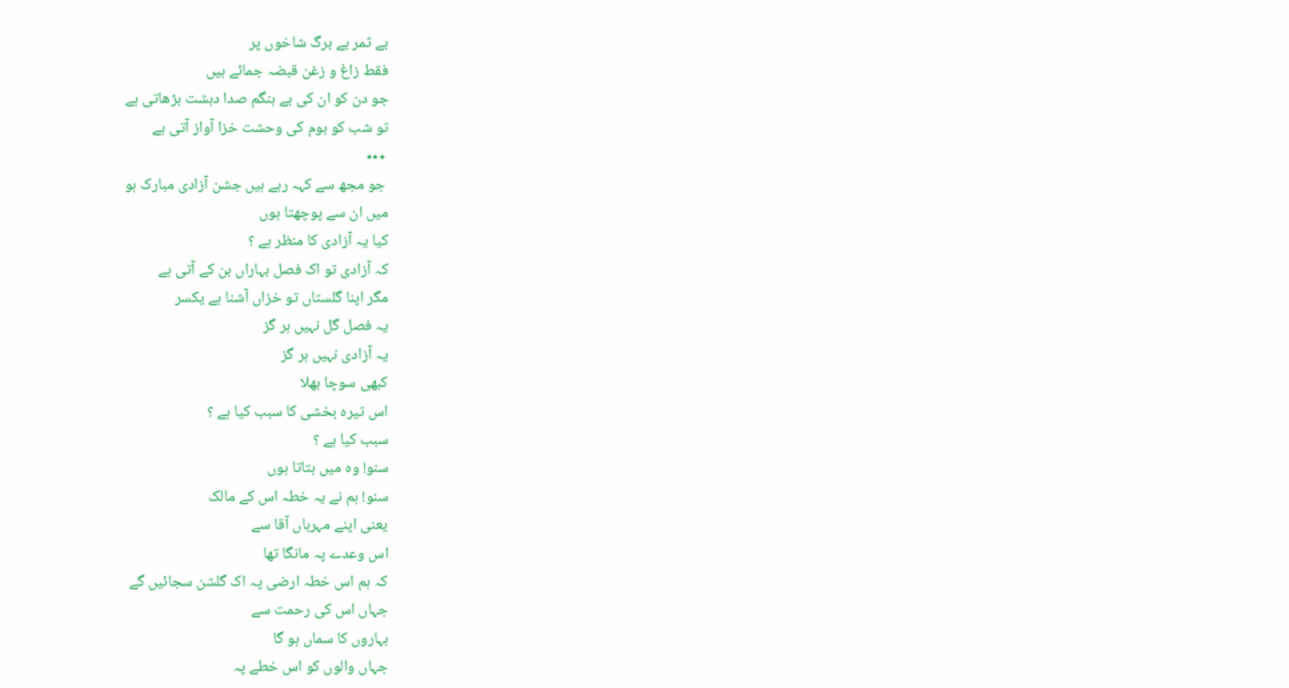بے ثمر بے برگ شاخوں پر
فقط زاغ و زغن قبضہ جمائے ہیں
جو دن کو ان کی بے ہنگم صدا دہشت بڑھاتی ہے
تو شب کو بوم کی وحشت خزا آواز آتی ہے
 ٭٭٭
 جو مجھ سے کہہ رہے ہیں جشن آزادی مبارک ہو
میں ان سے پوچھتا ہوں
کیا یہ آزادی کا منظر ہے ؟
کہ آزادی تو اک فصل بہاراں بن کے آتی ہے
مگر اپنا گلستاں تو خزاں آشنا ہے یکسر
یہ فصل گل نہیں ہر گز
یہ آزادی نہیں ہر گز
کبھی سوچا بھلا
اس تیرہ بخشی کا سبب کیا ہے ؟
سبب کیا ہے ؟
سنو! وہ میں بتاتا ہوں
سنو! ہم نے یہ خطہ اس کے مالک
یعنی اپنے مہرباں آقا سے
اس وعدے پہ مانگا تھا
کہ ہم اس خطہ ارضی پہ اک گلشن سجائیں گے
جہاں اس کی رحمت سے
بہاروں کا سماں ہو گا
جہاں والوں کو اس خطے پہ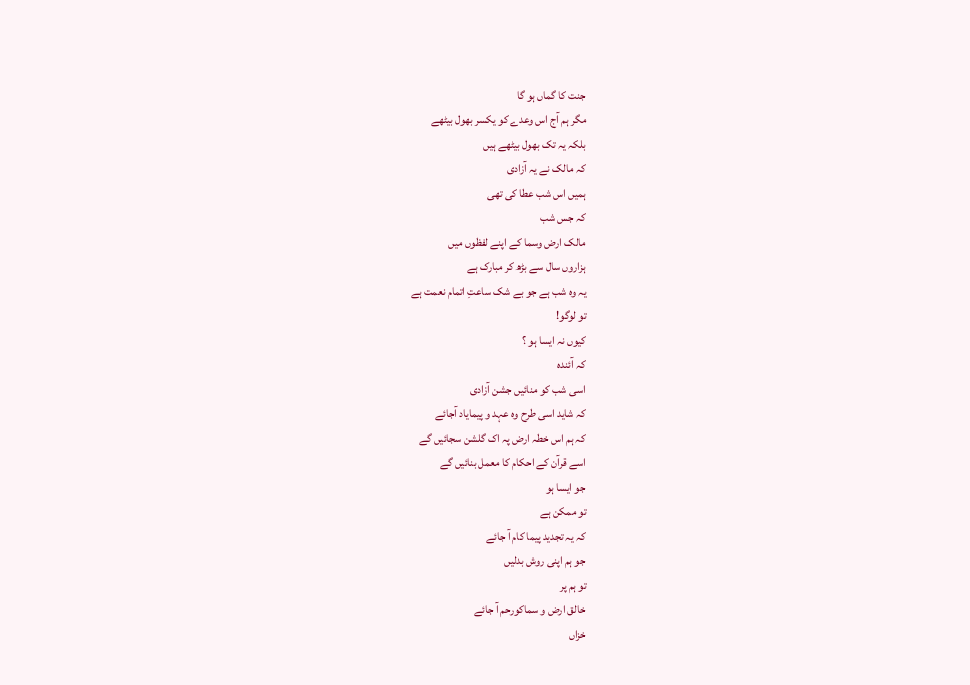جنت کا گماں ہو گا
مگر ہم آج اس وعدے کو یکسر بھول بیٹھے
بلکہ یہ تک بھول بیٹھے ہیں
کہ مالک نے یہ آزادی
ہمیں اس شب عطا کی تھی
کہ جس شب
مالک ارض وسما کے اپنے لفظوں میں
ہزاروں سال سے بڑھ کر مبارک ہے
یہ وہ شب ہے جو بے شک ساعتِ اتمام نعمت ہے
تو لوگو!
کیوں نہ ایسا ہو ؟
کہ آئندہ
اسی شب کو منائیں جشن آزادی
کہ شاید اسی طرح وہ عہد و پیمایاد آجائے
کہ ہم اس خطہ ارض پہ اک گلشن سجائیں گے
اسے قرآن کے احکام کا معمل بنائیں گے
جو ایسا ہو
تو ممکن ہے
کہ یہ تجدید پیما کام آ جائے
جو ہم اپنی روش بدلیں
تو ہم پر
خالق ارض و سماکورحم آ جائے
خزاں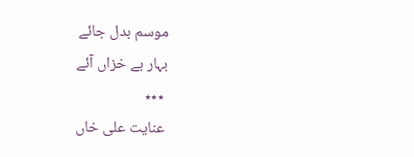موسم بدل جائے
بہار بے خزاں آئے
 ٭٭٭
 عنایت علی خاں